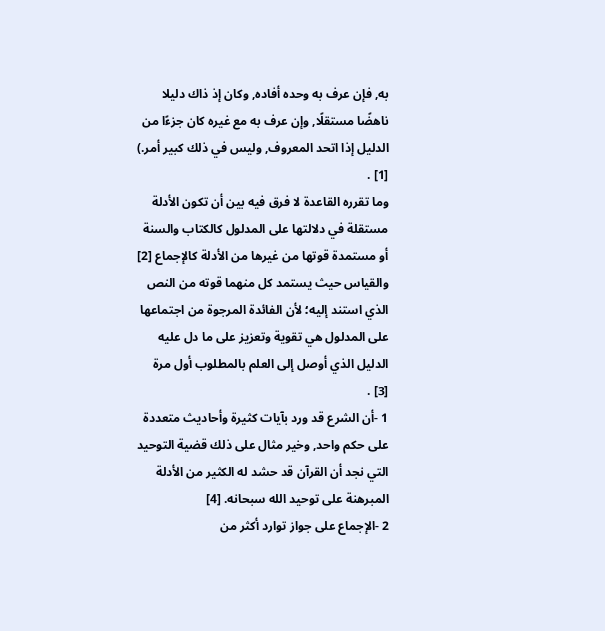به, فإن عرف به وحده أفاده, وكان إذ ذاك دليلا ناهضًا مستقلًا, وإن عرف به مع غيره كان جزءًا من الدليل إذا اتحد المعروف, وليس في ذلك كبير أمر.) [1] .
وما تقرره القاعدة لا فرق فيه بين أن تكون الأدلة مستقلة في دلالتها على المدلول كالكتاب والسنة أو مستمدة قوتها من غيرها من الأدلة كالإجماع [2] والقياس حيث يستمد كل منهما قوته من النص الذي استند إليه؛ لأن الفائدة المرجوة من اجتماعها على المدلول هي تقوية وتعزيز على ما دل عليه الدليل الذي أوصل إلى العلم بالمطلوب أول مرة [3] .
1 -أن الشرع قد ورد بآيات كثيرة وأحاديث متعددة على حكم واحد, وخير مثال على ذلك قضية التوحيد التي نجد أن القرآن قد حشد له الكثير من الأدلة المبرهنة على توحيد الله سبحانه. [4]
2 -الإجماع على جواز توارد أكثر من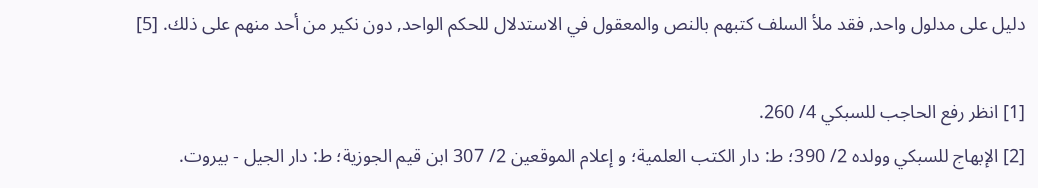دليل على مدلول واحد, فقد ملأ السلف كتبهم بالنص والمعقول في الاستدلال للحكم الواحد, دون نكير من أحد منهم على ذلك. [5]

[1] انظر رفع الحاجب للسبكي 4/ 260.
[2] الإبهاج للسبكي وولده 2/ 390؛ ط: دار الكتب العلمية؛ و إعلام الموقعين 2/ 307 ابن قيم الجوزية؛ ط: دار الجيل - بيروت.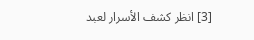[3] انظر كشف الأسرار لعبد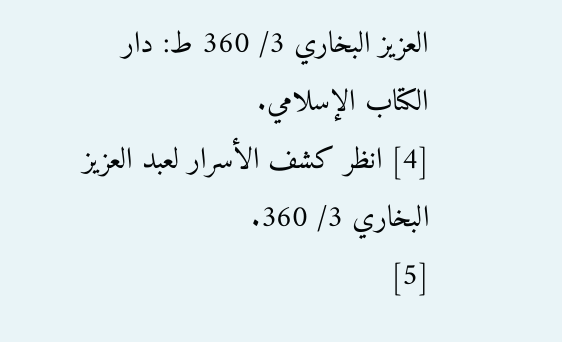العزيز البخاري 3/ 360 ط: دار الكتاب الإسلامي.
[4] انظر كشف الأسرار لعبد العزيز البخاري 3/ 360.
[5]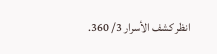انظر كشف الأسرار 3/ 360.